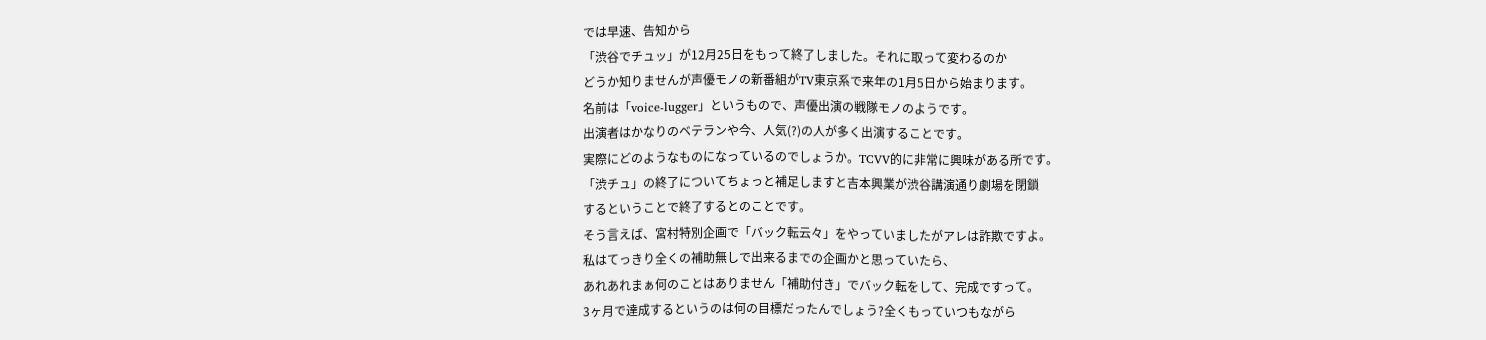では早速、告知から
「渋谷でチュッ」が12月25日をもって終了しました。それに取って変わるのか
どうか知りませんが声優モノの新番組がTV東京系で来年の1月5日から始まります。
名前は「voice-lugger」というもので、声優出演の戦隊モノのようです。
出演者はかなりのベテランや今、人気(?)の人が多く出演することです。
実際にどのようなものになっているのでしょうか。TCVV的に非常に興味がある所です。
「渋チュ」の終了についてちょっと補足しますと吉本興業が渋谷講演通り劇場を閉鎖
するということで終了するとのことです。
そう言えば、宮村特別企画で「バック転云々」をやっていましたがアレは詐欺ですよ。
私はてっきり全くの補助無しで出来るまでの企画かと思っていたら、
あれあれまぁ何のことはありません「補助付き」でバック転をして、完成ですって。
3ヶ月で達成するというのは何の目標だったんでしょう?全くもっていつもながら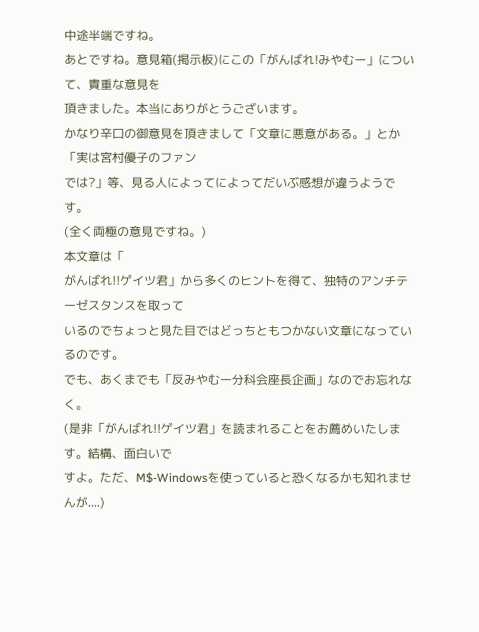中途半端ですね。
あとですね。意見箱(掲示板)にこの「がんばれ!みやむー」について、貴重な意見を
頂きました。本当にありがとうございます。
かなり辛口の御意見を頂きまして「文章に悪意がある。」とか「実は宮村優子のファン
では?」等、見る人によってによってだいぶ感想が違うようです。
(全く両極の意見ですね。)
本文章は「
がんばれ!!ゲイツ君」から多くのヒントを得て、独特のアンチテーゼスタンスを取って
いるのでちょっと見た目ではどっちともつかない文章になっているのです。
でも、あくまでも「反みやむー分科会座長企画」なのでお忘れなく。
(是非「がんばれ!!ゲイツ君」を読まれることをお薦めいたします。結構、面白いで
すよ。ただ、M$-Windowsを使っていると恐くなるかも知れませんが....)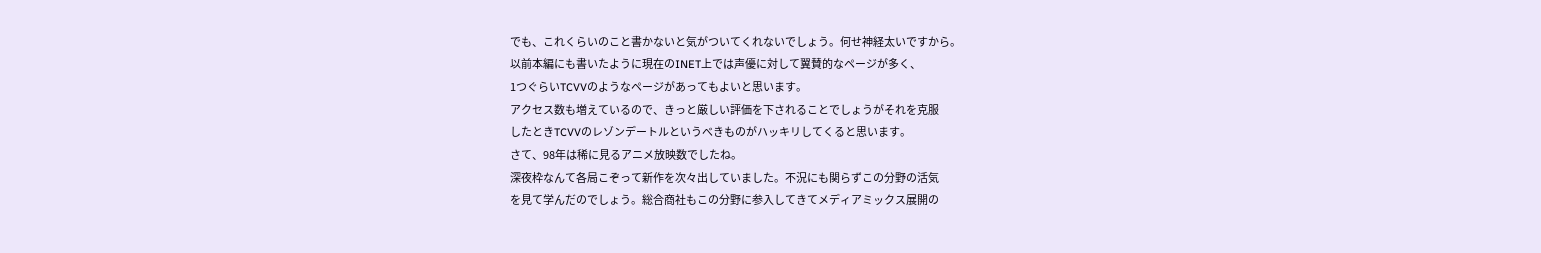でも、これくらいのこと書かないと気がついてくれないでしょう。何せ神経太いですから。
以前本編にも書いたように現在のINET上では声優に対して翼賛的なページが多く、
1つぐらいTCVVのようなページがあってもよいと思います。
アクセス数も増えているので、きっと厳しい評価を下されることでしょうがそれを克服
したときTCVVのレゾンデートルというべきものがハッキリしてくると思います。
さて、98年は稀に見るアニメ放映数でしたね。
深夜枠なんて各局こぞって新作を次々出していました。不況にも関らずこの分野の活気
を見て学んだのでしょう。総合商社もこの分野に参入してきてメディアミックス展開の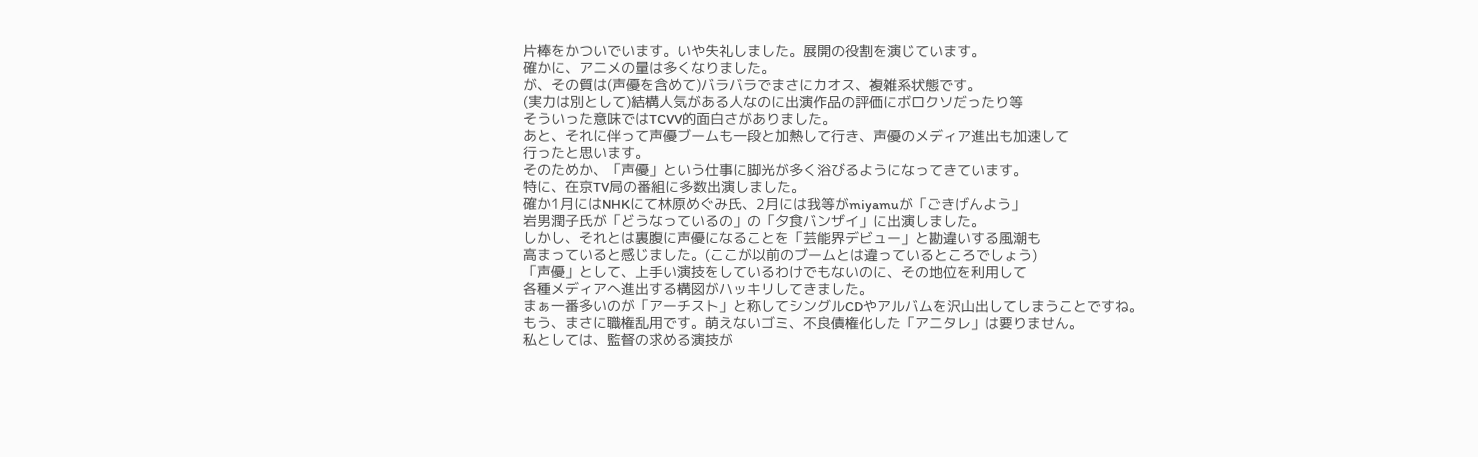片棒をかついでいます。いや失礼しました。展開の役割を演じています。
確かに、アニメの量は多くなりました。
が、その質は(声優を含めて)バラバラでまさにカオス、複雑系状態です。
(実力は別として)結構人気がある人なのに出演作品の評価にボロクソだったり等
そういった意味ではTCVV的面白さがありました。
あと、それに伴って声優ブームも一段と加熱して行き、声優のメディア進出も加速して
行ったと思います。
そのためか、「声優」という仕事に脚光が多く浴びるようになってきています。
特に、在京TV局の番組に多数出演しました。
確か1月にはNHKにて林原めぐみ氏、2月には我等がmiyamuが「ごきげんよう」
岩男潤子氏が「どうなっているの」の「夕食バンザイ」に出演しました。
しかし、それとは裏腹に声優になることを「芸能界デビュー」と勘違いする風潮も
高まっていると感じました。(ここが以前のブームとは違っているところでしょう)
「声優」として、上手い演技をしているわけでもないのに、その地位を利用して
各種メディアへ進出する構図がハッキリしてきました。
まぁ一番多いのが「アーチスト」と称してシングルCDやアルバムを沢山出してしまうことですね。
もう、まさに職権乱用です。萌えないゴミ、不良債権化した「アニタレ」は要りません。
私としては、監督の求める演技が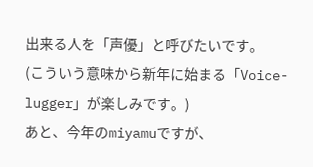出来る人を「声優」と呼びたいです。
(こういう意味から新年に始まる「Voice-lugger」が楽しみです。)
あと、今年のmiyamuですが、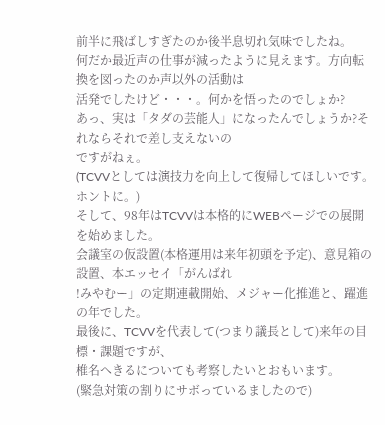前半に飛ばしすぎたのか後半息切れ気味でしたね。
何だか最近声の仕事が減ったように見えます。方向転換を図ったのか声以外の活動は
活発でしたけど・・・。何かを悟ったのでしょか?
あっ、実は「タダの芸能人」になったんでしょうか?それならそれで差し支えないの
ですがねぇ。
(TCVVとしては演技力を向上して復帰してほしいです。ホントに。)
そして、98年はTCVVは本格的にWEBページでの展開を始めました。
会議室の仮設置(本格運用は来年初頭を予定)、意見箱の設置、本エッセイ「がんばれ
!みやむー」の定期連載開始、メジャー化推進と、躍進の年でした。
最後に、TCVVを代表して(つまり議長として)来年の目標・課題ですが、
椎名へきるについても考察したいとおもいます。
(緊急対策の割りにサボっているましたので)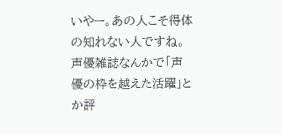いやー。あの人こそ得体の知れない人ですね。
声優雑誌なんかで「声優の枠を越えた活躍」とか評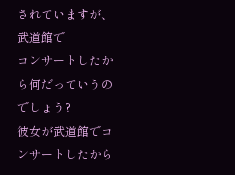されていますが、武道館で
コンサートしたから何だっていうのでしょう?
彼女が武道館でコンサートしたから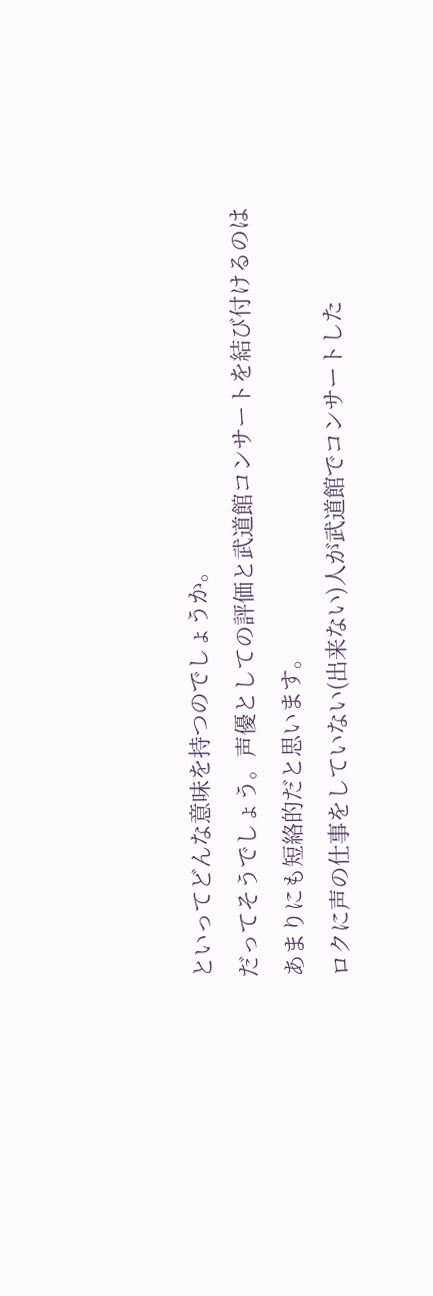といってどんな意味を持つのでしょうか。
だってそうでしょう。声優としての評価と武道館コンサートを結び付けるのは
あまりにも短絡的だと思います。
ロクに声の仕事をしていない(出来ない)人が武道館でコンサートした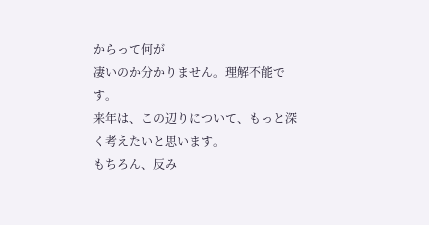からって何が
凄いのか分かりません。理解不能です。
来年は、この辺りについて、もっと深く考えたいと思います。
もちろん、反み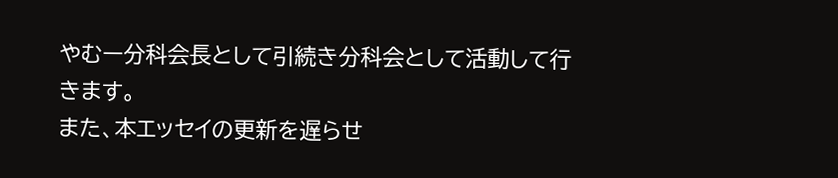やむー分科会長として引続き分科会として活動して行きます。
また、本エッセイの更新を遅らせ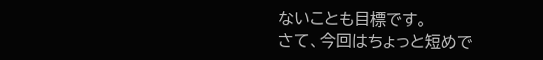ないことも目標です。
さて、今回はちょっと短めで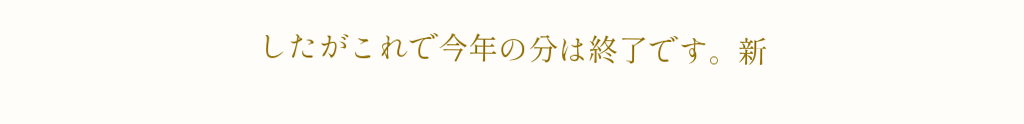したがこれで今年の分は終了です。新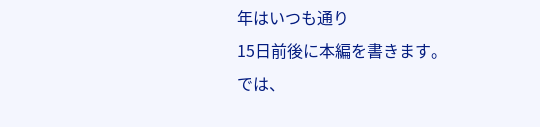年はいつも通り
15日前後に本編を書きます。
では、